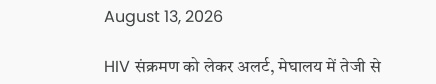August 13, 2026

HIV संक्रमण को लेकर अलर्ट, मेघालय में तेजी से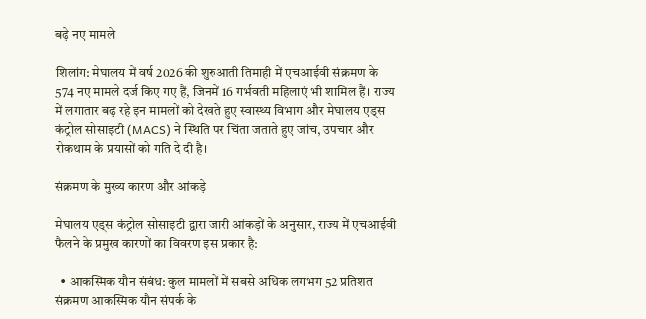बढ़े नए मामले

शिलांग: मेघालय में वर्ष 2026 की शुरुआती तिमाही में एचआईवी संक्रमण के 574 नए मामले दर्ज किए गए हैं, जिनमें 16 गर्भवती महिलाएं भी शामिल हैं। राज्य में लगातार बढ़ रहे इन मामलों को देखते हुए स्वास्थ्य विभाग और मेघालय एड्स कंट्रोल सोसाइटी (MACS) ने स्थिति पर चिंता जताते हुए जांच, उपचार और रोकथाम के प्रयासों को गति दे दी है।

संक्रमण के मुख्य कारण और आंकड़े

मेघालय एड्स कंट्रोल सोसाइटी द्वारा जारी आंकड़ों के अनुसार, राज्य में एचआईवी फैलने के प्रमुख कारणों का विवरण इस प्रकार है:

  • आकस्मिक यौन संबंध: कुल मामलों में सबसे अधिक लगभग 52 प्रतिशत संक्रमण आकस्मिक यौन संपर्क के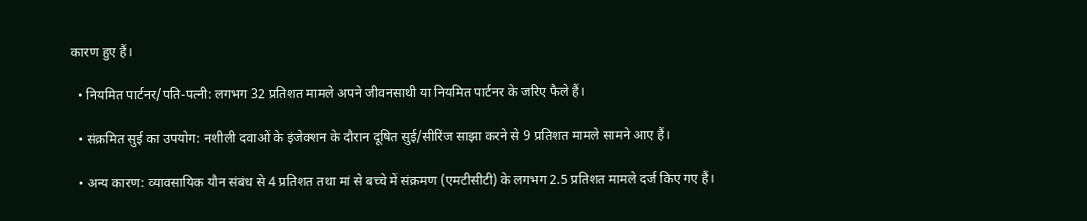कारण हुए हैं।

  • नियमित पार्टनर/पति-पत्नी: लगभग 32 प्रतिशत मामले अपने जीवनसाथी या नियमित पार्टनर के जरिए फैले हैं।

  • संक्रमित सुई का उपयोग: नशीली दवाओं के इंजेक्शन के दौरान दूषित सुई/सीरिंज साझा करने से 9 प्रतिशत मामले सामने आए हैं।

  • अन्य कारण: व्यावसायिक यौन संबंध से 4 प्रतिशत तथा मां से बच्चे में संक्रमण (एमटीसीटी) के लगभग 2.5 प्रतिशत मामले दर्ज किए गए हैं।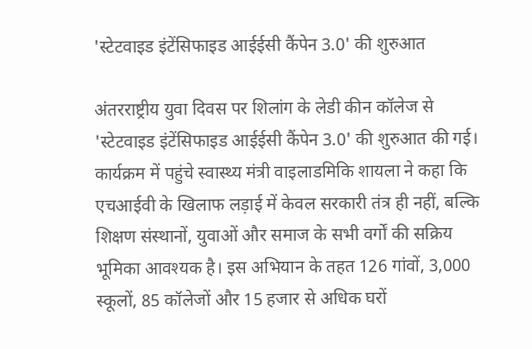'स्टेटवाइड इंटेंसिफाइड आईईसी कैंपेन 3.0' की शुरुआत

अंतरराष्ट्रीय युवा दिवस पर शिलांग के लेडी कीन कॉलेज से 'स्टेटवाइड इंटेंसिफाइड आईईसी कैंपेन 3.0' की शुरुआत की गई। कार्यक्रम में पहुंचे स्वास्थ्य मंत्री वाइलाडमिकि शायला ने कहा कि एचआईवी के खिलाफ लड़ाई में केवल सरकारी तंत्र ही नहीं, बल्कि शिक्षण संस्थानों, युवाओं और समाज के सभी वर्गों की सक्रिय भूमिका आवश्यक है। इस अभियान के तहत 126 गांवों, 3,000 स्कूलों, 85 कॉलेजों और 15 हजार से अधिक घरों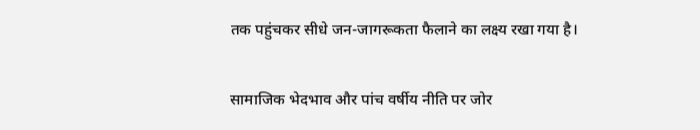तक पहुंचकर सीधे जन-जागरूकता फैलाने का लक्ष्य रखा गया है।

सामाजिक भेदभाव और पांच वर्षीय नीति पर जोर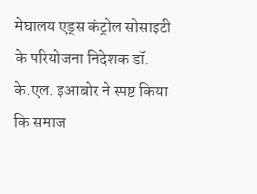मेघालय एड्स कंट्रोल सोसाइटी के परियोजना निदेशक डॉ. के.एल. इआबोर ने स्पष्ट किया कि समाज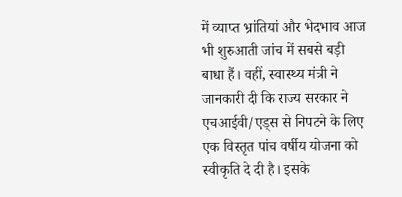में व्याप्त भ्रांतियां और भेदभाव आज भी शुरुआती जांच में सबसे बड़ी बाधा हैं। वहीं, स्वास्थ्य मंत्री ने जानकारी दी कि राज्य सरकार ने एचआईवी/एड्स से निपटने के लिए एक विस्तृत पांच वर्षीय योजना को स्वीकृति दे दी है। इसके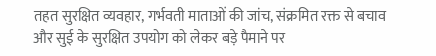तहत सुरक्षित व्यवहार, गर्भवती माताओं की जांच, संक्रमित रक्त से बचाव और सुई के सुरक्षित उपयोग को लेकर बड़े पैमाने पर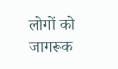लोगों को जागरूक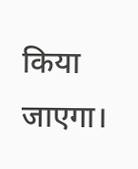किया जाएगा।